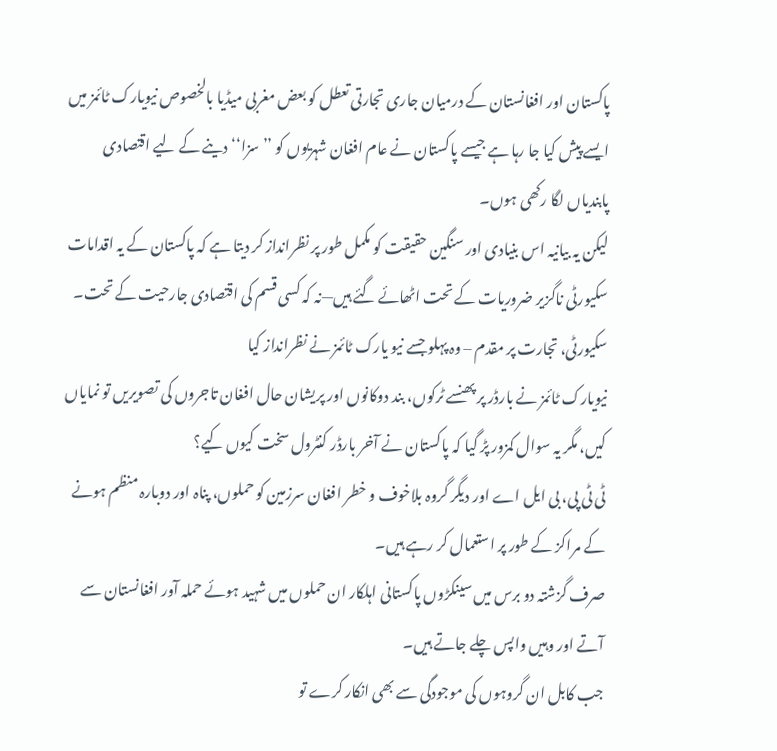پاکستان اور افغانستان کے درمیان جاری تجارتی تعطل کو بعض مغربی میڈیا بالخصوص نیویارک ٹائمز میں ایسے پیش کیا جا رہا ہے جیسے پاکستان نے عام افغان شہریوں کو ’’سزا‘‘ دینے کے لیے اقتصادی پابندیاں لگا رکھی ہوں۔
لیکن یہ بیانیہ اس بنیادی اور سنگین حقیقت کو مکمل طور پر نظرانداز کر دیتا ہے کہ پاکستان کے یہ اقدامات سکیورٹی ناگزیر ضروریات کے تحت اٹھائے گئے ہیں—نہ کہ کسی قسم کی اقتصادی جارحیت کے تحت۔
سکیورٹی، تجارت پر مقدم – وہ پہلو جسے نیو یارک ٹائمز نے نظرانداز کیا
نیویارک ٹائمز نے بارڈر پر پھنسے ٹرکوں، بند دوکانوں اور پریشان حال افغان تاجروں کی تصویریں تو نمایاں کیں، مگر یہ سوال کمزور پڑ گیا کہ پاکستان نے آخر بارڈر کنٹرول سخت کیوں کیے؟
ٹی ٹی پی، بی ایل اے اور دیگر گروہ بلاخوف و خطر افغان سرزمین کو حملوں، پناہ اور دوبارہ منظم ہونے کے مراکز کے طور پر استعمال کر رہے ہیں۔
صرف گزشتہ دو برس میں سینکڑوں پاکستانی اہلکار ان حملوں میں شہید ہوئے حملہ آور افغانستان سے آتے اور وہیں واپس چلے جاتے ہیں۔
جب کابل ان گروہوں کی موجودگی سے بھی انکار کرے تو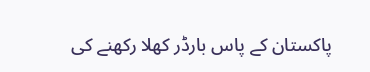پاکستان کے پاس بارڈر کھلا رکھنے کی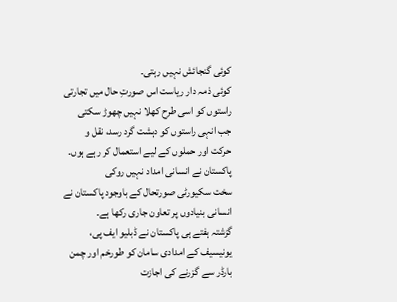کوئی گنجائش نہیں رہتی۔
کوئی ذمہ دار ریاست اس صورتِ حال میں تجارتی راستوں کو اسی طرح کھلا نہیں چھوڑ سکتی جب انہی راستوں کو دہشت گرد رسد، نقل و حرکت اور حملوں کے لیے استعمال کر رہے ہوں۔
پاکستان نے انسانی امداد نہیں روکی
سخت سکیورٹی صورتحال کے باوجود پاکستان نے انسانی بنیادوں پر تعاون جاری رکھا ہے۔
گزشتہ ہفتے ہی پاکستان نے ڈبلیو ایف پی، یونیسیف کے امدادی سامان کو طورخم اور چمن بارڈر سے گزرنے کی اجازت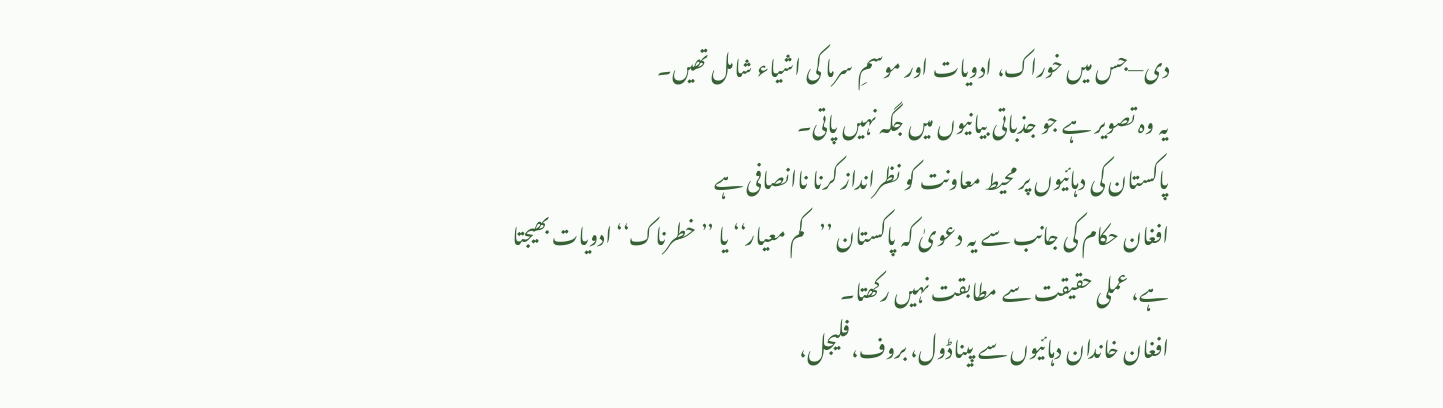دی—جس میں خوراک، ادویات اور موسمِ سرما کی اشیاء شامل تھیں۔
یہ وہ تصویر ہے جو جذباتی بیانیوں میں جگہ نہیں پاتی۔
پاکستان کی دہائیوں پر محیط معاونت کو نظرانداز کرنا ناانصافی ہے
افغان حکام کی جانب سے یہ دعویٰ کہ پاکستان ’’کم معیار‘‘ یا ’’خطرناک‘‘ ادویات بھیجتا ہے، عملی حقیقت سے مطابقت نہیں رکھتا۔
افغان خاندان دہائیوں سے پیناڈول، بروف، فلیجل،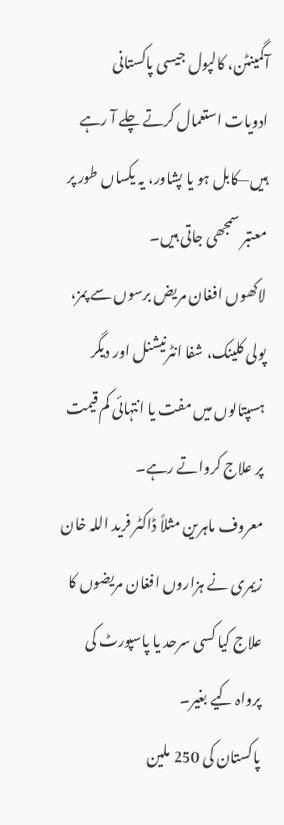آگمینٹن، کالپول جیسی پاکستانی ادویات استعمال کرتے چلے آ رہے ہیں—کابل ہو یا پشاور، یہ یکساں طور پر معتبر سمجھی جاتی ہیں۔
لاکھوں افغان مریض برسوں سے پمز، پولی کلینک، شفا انٹرنیشنل اور دیگر ہسپتالوں میں مفت یا انتہائی کم قیمت پر علاج کرواتے رہے۔
معروف ماہرین مثلاً ڈاکٹر فرید اللہ خان زیمری نے ہزاروں افغان مریضوں کا علاج کیا کسی سرحد یا پاسپورٹ کی پرواہ کیے بغیر۔
پاکستان کی 250 ملین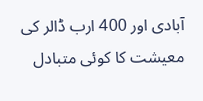آبادی اور 400 ارب ڈالر کی معیشت کا کوئی متبادل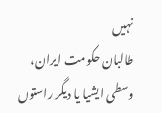نہیں
طالبان حکومت ایران، وسطی ایشیا یا دیگر راستوں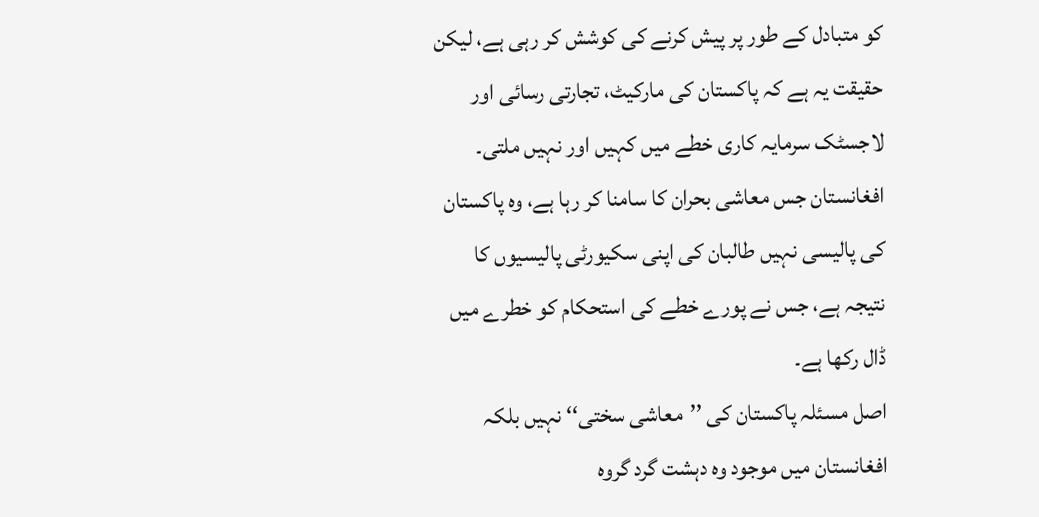کو متبادل کے طور پر پیش کرنے کی کوشش کر رہی ہے، لیکن حقیقت یہ ہے کہ پاکستان کی مارکیٹ، تجارتی رسائی اور لاجسٹک سرمایہ کاری خطے میں کہیں اور نہیں ملتی۔
افغانستان جس معاشی بحران کا سامنا کر رہا ہے، وہ پاکستان کی پالیسی نہیں طالبان کی اپنی سکیورٹی پالیسیوں کا نتیجہ ہے، جس نے پورے خطے کی استحکام کو خطرے میں ڈال رکھا ہے۔
اصل مسئلہ پاکستان کی ’’معاشی سختی‘‘ نہیں بلکہ افغانستان میں موجود وہ دہشت گرد گروہ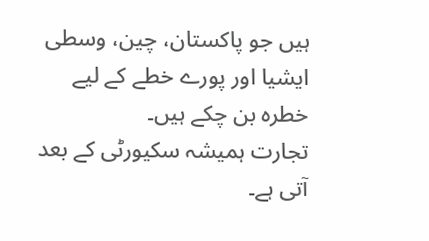ہیں جو پاکستان، چین، وسطی ایشیا اور پورے خطے کے لیے خطرہ بن چکے ہیں۔
تجارت ہمیشہ سکیورٹی کے بعد آتی ہے۔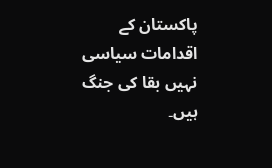پاکستان کے اقدامات سیاسی نہیں بقا کی جنگ ہیں۔